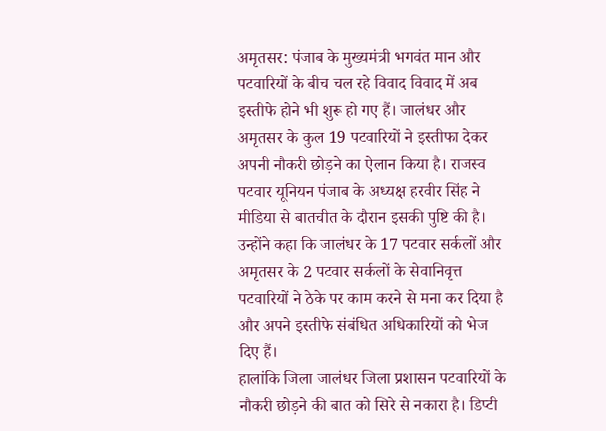अमृतसर: पंजाब के मुख्यमंत्री भगवंत मान और पटवारियों के बीच चल रहे विवाद विवाद में अब इस्तीफे होने भी शुरू हो गए हैं। जालंधर और अमृतसर के कुल 19 पटवारियों ने इस्तीफा देकर अपनी नौकरी छोड़ने का ऐलान किया है। राजस्व पटवार यूनियन पंजाब के अध्यक्ष हरवीर सिंह ने मीडिया से बातचीत के दौरान इसकी पुष्टि की है। उन्होंने कहा कि जालंधर के 17 पटवार सर्कलों और अमृतसर के 2 पटवार सर्कलों के सेवानिवृत्त पटवारियों ने ठेके पर काम करने से मना कर दिया है और अपने इस्तीफे संबंधित अधिकारियों को भेज दिए हैं।
हालांकि जिला जालंधर जिला प्रशासन पटवारियों के नौकरी छोड़ने की बात को सिरे से नकारा है। डिप्टी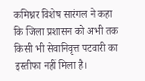कमिश्नर विशेष सारंगल ने कहा कि जिला प्रशासन को अभी तक किसी भी सेवानिवृत्त पटवारी का इस्तीफा नहीं मिला है।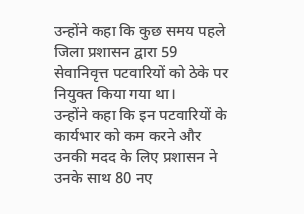उन्होंने कहा कि कुछ समय पहले जिला प्रशासन द्वारा 59 सेवानिवृत्त पटवारियों को ठेके पर नियुक्त किया गया था।
उन्होंने कहा कि इन पटवारियों के कार्यभार को कम करने और उनकी मदद के लिए प्रशासन ने उनके साथ 80 नए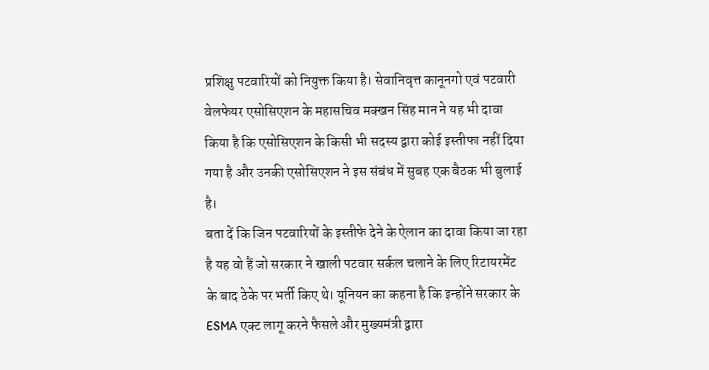प्रशिक्षु पटवारियों को नियुक्त किया है। सेवानिवृत्त कानूनगो एवं पटवारी वेलफेयर एसोसिएशन के महासचिव मक्खन सिंह मान ने यह भी दावा किया है कि एसोसिएशन के किसी भी सदस्य द्वारा कोई इस्तीफा नहीं दिया गया है और उनकी एसोसिएशन ने इस संबंध में सुबह एक बैठक भी बुलाई है।
बता दें कि जिन पटवारियों के इस्तीफे देने के ऐलान का दावा किया जा रहा है यह वो हैं जो सरकार ने खाली पटवार सर्कल चलाने के लिए रिटायरमेंट के बाद ठेके पर भर्ती किए थे। यूनियन का कहना है कि इन्होंने सरकार के ESMA एक्ट लागू करने फैसले और मुख्यमंत्री द्वारा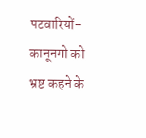पटवारियों-कानूनगो को भ्रष्ट कहने के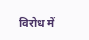विरोध में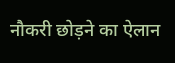नौकरी छोड़ने का ऐलान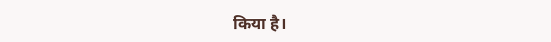किया है।